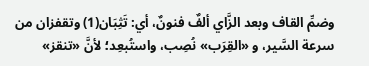وضمِّ القاف وبعد الزَّاي ألفٌ فنونٌ، أي: تَثِبَان(1) وتقفزان من سرعة السَّير، و «القِرَب» نُصِب، واستُبعِد؛ لأنَّ «تنقز»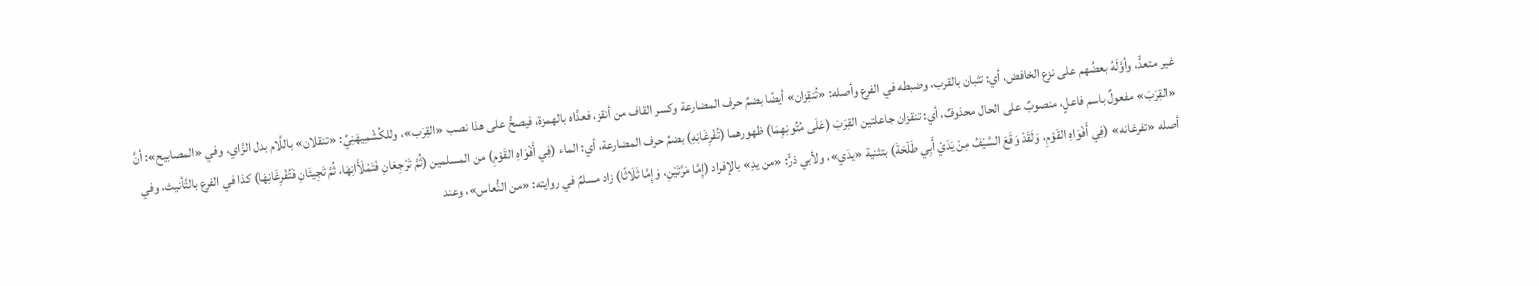غير متعدٍّ، وأوَّلَهُ بعضُهم على نزع الخافض، أي: تثبان بالقرب، وضبطه في الفرع وأصله: «تُنقِزان» أيضًا بضمِّ حرف المضارعة وكسر القاف من أنقز، فعدَّاه بالهمزة، فيصحُّ على هذا نصب «القِرَب»، وللكُشْمِيهَنِيِّ: «تنقلان» باللَّام بدل الزَّاي، وفي «المصابيح»: أنَّ «القِرَبَ» مفعولٌ باسم فاعلٍ، منصوبٌ على الحال محذوفٌ، أي: تنقزان جاعلتين القِرَبَ (عَلَى مُتُونِهِمَا) ظهورهما (تُفْرِغَانِهِ) بضمِّ حرف المضارعة، أي: الماء (فِي أَفْوَاهِ القَوْمِ) من المسلمين (ثُمَّ تَرْجِعَانِ فَتَمْلَأَانِهَا، ثُمَّ تَجِيئَانِ فَتُفْرِغَانِهَا) كذا في الفرع بالتَّأنيث، وفي أصله «تفرغانه» (فِي أَفْوَاهِ القَوْمِ، وَلَقَدْ وَقَعَ السَّيْفُ مِنْ يَدَيْ أَبِي طَلْحَةَ) بتثنية «يدَي»، ولأبي ذرٍّ: «من يدِ» بالإفراد (إِمَّا مَرَّتَيْنِ، وَإِمَّا ثَلَاثًا) زاد مسلمٌ في روايته: «من النُّعاس»، وعند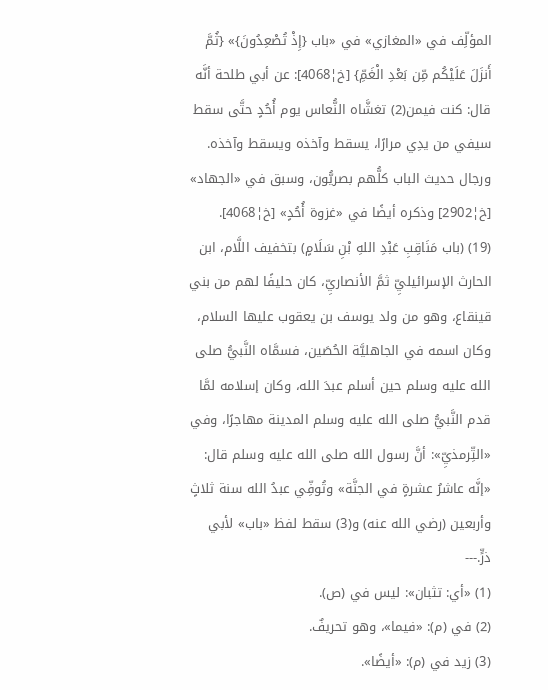المؤلِّف في «المغازي» في «باب {إِذْ تُصْعِدُونَ}» {ثُمَّ أَنزَلَ عَلَيْكُم مِّن بَعْدِ الْغَمِّ} [خ¦4068]: عن أبي طلحة أنَّه قال: كنت فيمن(2) تغشَّاه النُّعاس يوم أُحُدٍ حتَّى سقط سيفي من يدِي مرارًا، يسقط وآخذه ويسقط وآخذه.
ورجال حديث الباب كلُّهم بصريُّون، وسبق في «الجهاد» [خ¦2902] وذكره أيضًا في «غزوة أُحُدٍ» [خ¦4068].
(19) (باب مَنَاقِبِ عَبْدِ اللهِ بْنِ سَلَامٍ) بتخفيف اللَّام، ابن الحارث الإسرائيليِّ ثمَّ الأنصاريِّ، كان حليفًا لهم من بني قينقاع، وهو من ولد يوسف بن يعقوب عليها السلام، وكان اسمه في الجاهليَّة الحُصَين، فسمَّاه النَّبيُّ صلى الله عليه وسلم حين أسلم عبدَ الله، وكان إسلامه لمَّا قدم النَّبيُّ صلى الله عليه وسلم المدينة مهاجرًا، وفي «التِّرمذيِّ»: أنَّ رسول الله صلى الله عليه وسلم قال: «إنَّه عاشرُ عشرةٍ في الجنَّة» وتُوفِّي عبدُ الله سنة ثلاثٍ وأربعين (رضي الله عنه) و(3) سقط لفظ «باب» لأبي ذرٍّ.---
(1) «أي: تثبان»: ليس في (ص).
(2) في (م): «فيما»، وهو تحريفٌ.
(3) زيد في (م): «أيضًا».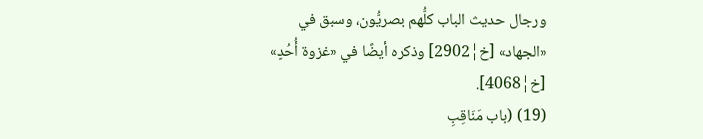ورجال حديث الباب كلُّهم بصريُّون، وسبق في «الجهاد» [خ¦2902] وذكره أيضًا في «غزوة أُحُدٍ» [خ¦4068].
(19) (باب مَنَاقِبِ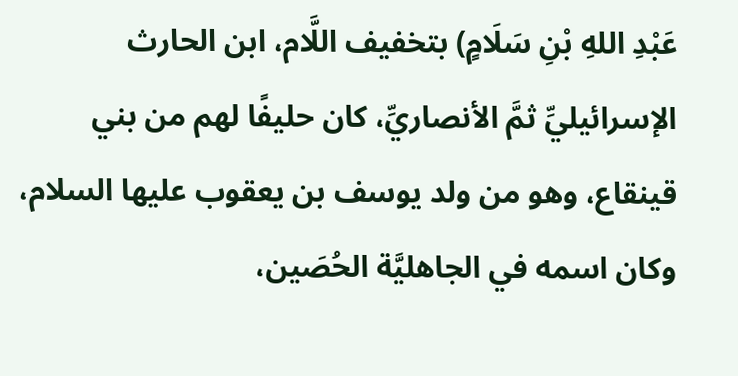عَبْدِ اللهِ بْنِ سَلَامٍ) بتخفيف اللَّام، ابن الحارث الإسرائيليِّ ثمَّ الأنصاريِّ، كان حليفًا لهم من بني قينقاع، وهو من ولد يوسف بن يعقوب عليها السلام، وكان اسمه في الجاهليَّة الحُصَين،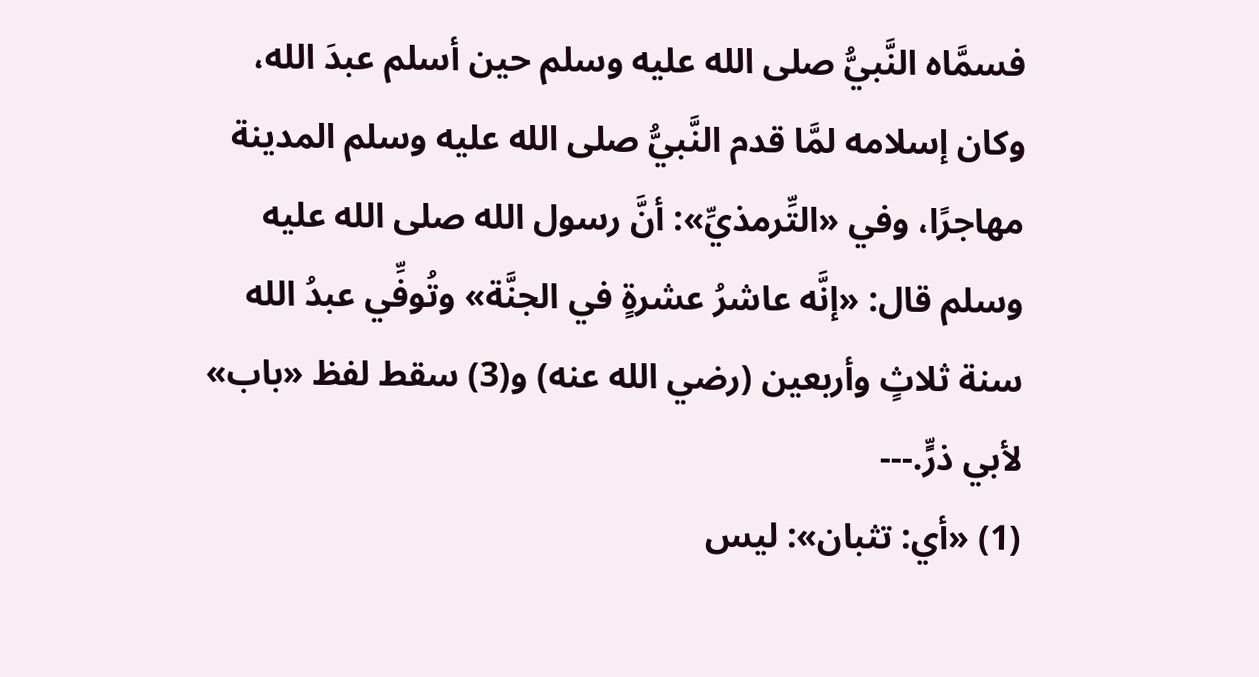فسمَّاه النَّبيُّ صلى الله عليه وسلم حين أسلم عبدَ الله، وكان إسلامه لمَّا قدم النَّبيُّ صلى الله عليه وسلم المدينة مهاجرًا، وفي «التِّرمذيِّ»: أنَّ رسول الله صلى الله عليه وسلم قال: «إنَّه عاشرُ عشرةٍ في الجنَّة» وتُوفِّي عبدُ الله سنة ثلاثٍ وأربعين (رضي الله عنه) و(3) سقط لفظ «باب» لأبي ذرٍّ.---
(1) «أي: تثبان»: ليس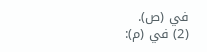في (ص).
(2) في (م):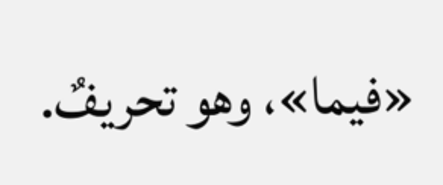«فيما»، وهو تحريفٌ.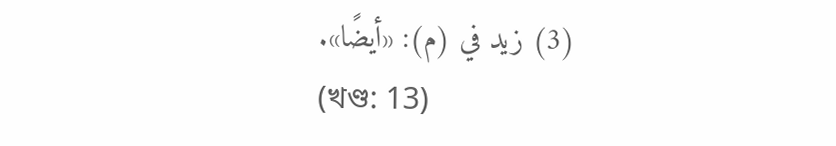(3) زيد في (م): «أيضًا».
(খণ্ড: 13)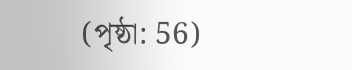(পৃষ্ঠা: 56)